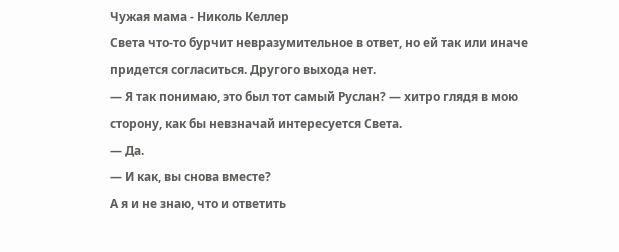Чужая мама - Николь Келлер
Света что-то бурчит невразумительное в ответ, но ей так или иначе придется согласиться. Другого выхода нет.
— Я так понимаю, это был тот самый Руслан? — хитро глядя в мою сторону, как бы невзначай интересуется Света.
— Да.
— И как, вы снова вместе?
А я и не знаю, что и ответить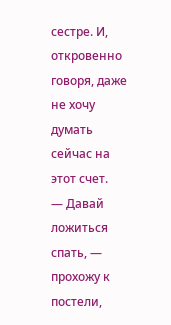сестре. И, откровенно говоря, даже не хочу думать сейчас на этот счет.
— Давай ложиться спать, — прохожу к постели,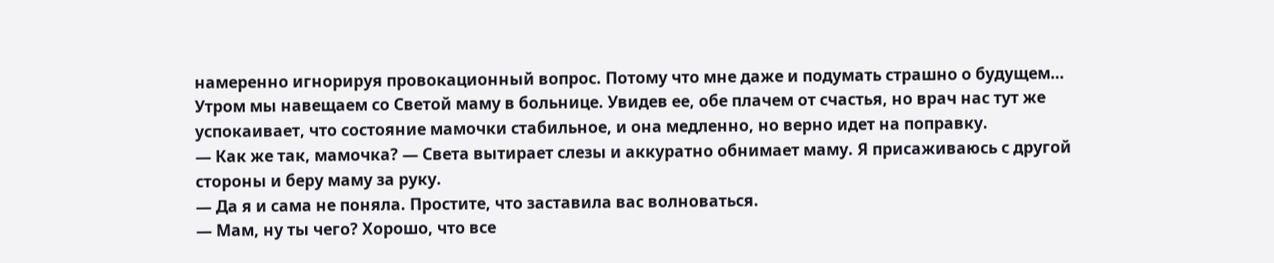намеренно игнорируя провокационный вопрос. Потому что мне даже и подумать страшно о будущем…
Утром мы навещаем со Светой маму в больнице. Увидев ее, обе плачем от счастья, но врач нас тут же успокаивает, что состояние мамочки стабильное, и она медленно, но верно идет на поправку.
— Как же так, мамочка? — Света вытирает слезы и аккуратно обнимает маму. Я присаживаюсь с другой стороны и беру маму за руку.
— Да я и сама не поняла. Простите, что заставила вас волноваться.
— Мам, ну ты чего? Хорошо, что все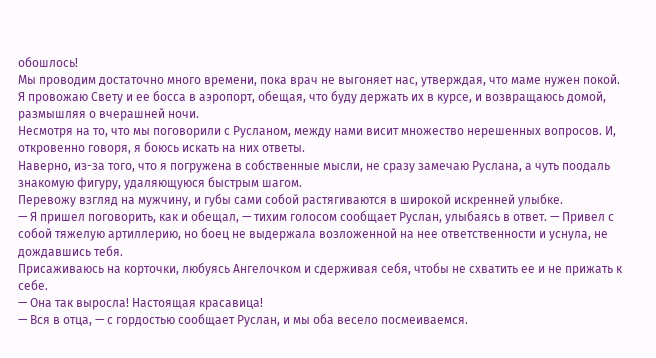обошлось!
Мы проводим достаточно много времени, пока врач не выгоняет нас, утверждая, что маме нужен покой.
Я провожаю Свету и ее босса в аэропорт, обещая, что буду держать их в курсе, и возвращаюсь домой, размышляя о вчерашней ночи.
Несмотря на то, что мы поговорили с Русланом, между нами висит множество нерешенных вопросов. И, откровенно говоря, я боюсь искать на них ответы.
Наверно, из-за того, что я погружена в собственные мысли, не сразу замечаю Руслана, а чуть поодаль знакомую фигуру, удаляющуюся быстрым шагом.
Перевожу взгляд на мужчину, и губы сами собой растягиваются в широкой искренней улыбке.
— Я пришел поговорить, как и обещал, — тихим голосом сообщает Руслан, улыбаясь в ответ. — Привел с собой тяжелую артиллерию, но боец не выдержала возложенной на нее ответственности и уснула, не дождавшись тебя.
Присаживаюсь на корточки, любуясь Ангелочком и сдерживая себя, чтобы не схватить ее и не прижать к себе.
— Она так выросла! Настоящая красавица!
— Вся в отца, — с гордостью сообщает Руслан, и мы оба весело посмеиваемся.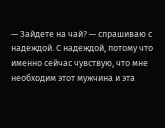— Зайдете на чай? — спрашиваю с надеждой. С надеждой, потому что именно сейчас чувствую, что мне необходим этот мужчина и эта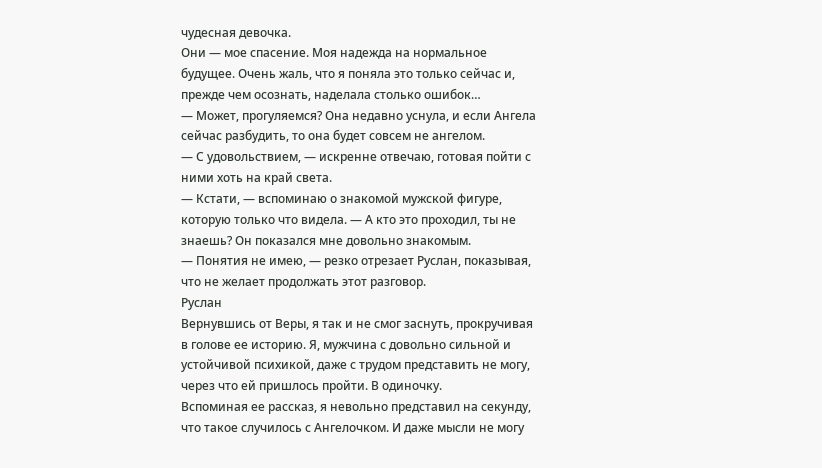чудесная девочка.
Они — мое спасение. Моя надежда на нормальное будущее. Очень жаль, что я поняла это только сейчас и, прежде чем осознать, наделала столько ошибок…
— Может, прогуляемся? Она недавно уснула, и если Ангела сейчас разбудить, то она будет совсем не ангелом.
— С удовольствием, — искренне отвечаю, готовая пойти с ними хоть на край света.
— Кстати, — вспоминаю о знакомой мужской фигуре, которую только что видела. — А кто это проходил, ты не знаешь? Он показался мне довольно знакомым.
— Понятия не имею, — резко отрезает Руслан, показывая, что не желает продолжать этот разговор.
Руслан
Вернувшись от Веры, я так и не смог заснуть, прокручивая в голове ее историю. Я, мужчина с довольно сильной и устойчивой психикой, даже с трудом представить не могу, через что ей пришлось пройти. В одиночку.
Вспоминая ее рассказ, я невольно представил на секунду, что такое случилось с Ангелочком. И даже мысли не могу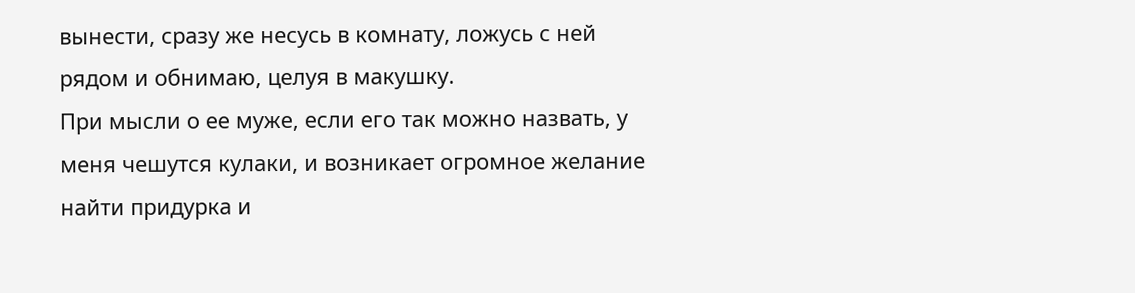вынести, сразу же несусь в комнату, ложусь с ней рядом и обнимаю, целуя в макушку.
При мысли о ее муже, если его так можно назвать, у меня чешутся кулаки, и возникает огромное желание найти придурка и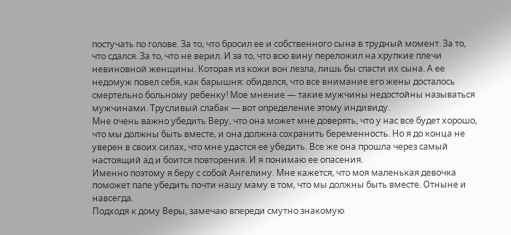постучать по голове. За то, что бросил ее и собственного сына в трудный момент. За то, что сдался. За то, что не верил. И за то, что всю вину переложил на хрупкие плечи невиновной женщины. Которая из кожи вон лезла, лишь бы спасти их сына. А ее недомуж повел себя, как барышня: обиделся, что все внимание его жены досталось смертельно больному ребенку! Мое мнение — такие мужчины недостойны называться мужчинами. Трусливый слабак — вот определение этому индивиду.
Мне очень важно убедить Веру, что она может мне доверять, что у нас все будет хорошо, что мы должны быть вместе, и она должна сохранить беременность. Но я до конца не уверен в своих силах, что мне удастся ее убедить. Все же она прошла через самый настоящий ад и боится повторения. И я понимаю ее опасения.
Именно поэтому я беру с собой Ангелину. Мне кажется, что моя маленькая девочка поможет папе убедить почти нашу маму в том, что мы должны быть вместе. Отныне и навсегда.
Подходя к дому Веры, замечаю впереди смутно знакомую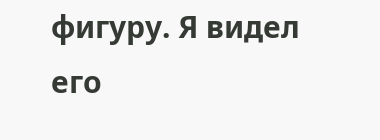фигуру. Я видел его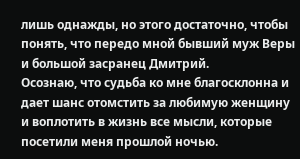лишь однажды, но этого достаточно, чтобы понять, что передо мной бывший муж Веры и большой засранец Дмитрий.
Осознаю, что судьба ко мне благосклонна и дает шанс отомстить за любимую женщину и воплотить в жизнь все мысли, которые посетили меня прошлой ночью.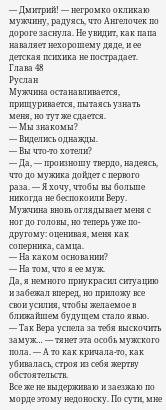— Дмитрий! — негромко окликаю мужчину, радуясь, что Ангелочек по дороге заснула. Не увидит, как папа наваляет нехорошему дяде, и ее детская психика не пострадает.
Глава 48
Руслан
Мужчина останавливается, прищуривается, пытаясь узнать меня, но тут же сдается.
— Мы знакомы?
— Виделись однажды.
— Вы что-то хотели?
— Да, — произношу твердо, надеясь, что до мужика дойдет с первого раза. — Я хочу, чтобы вы больше никогда не беспокоили Веру.
Мужчина вновь оглядывает меня с ног до головы, но теперь уже по-другому: оценивая, меня как соперника, самца.
— На каком основании?
— На том, что я ее муж.
Да, я немного приукрасил ситуацию и забежал вперед, но приложу все свои усилия, чтобы желаемое в ближайшем будущем стало явью.
— Так Вера успела за тебя выскочить замуж… — тянет эта особь мужского пола. — А то как кричала-то, как убивалась, строя из себя жертву обстоятельств.
Все же не выдерживаю и заезжаю по морде этому недоноску. По сути, мне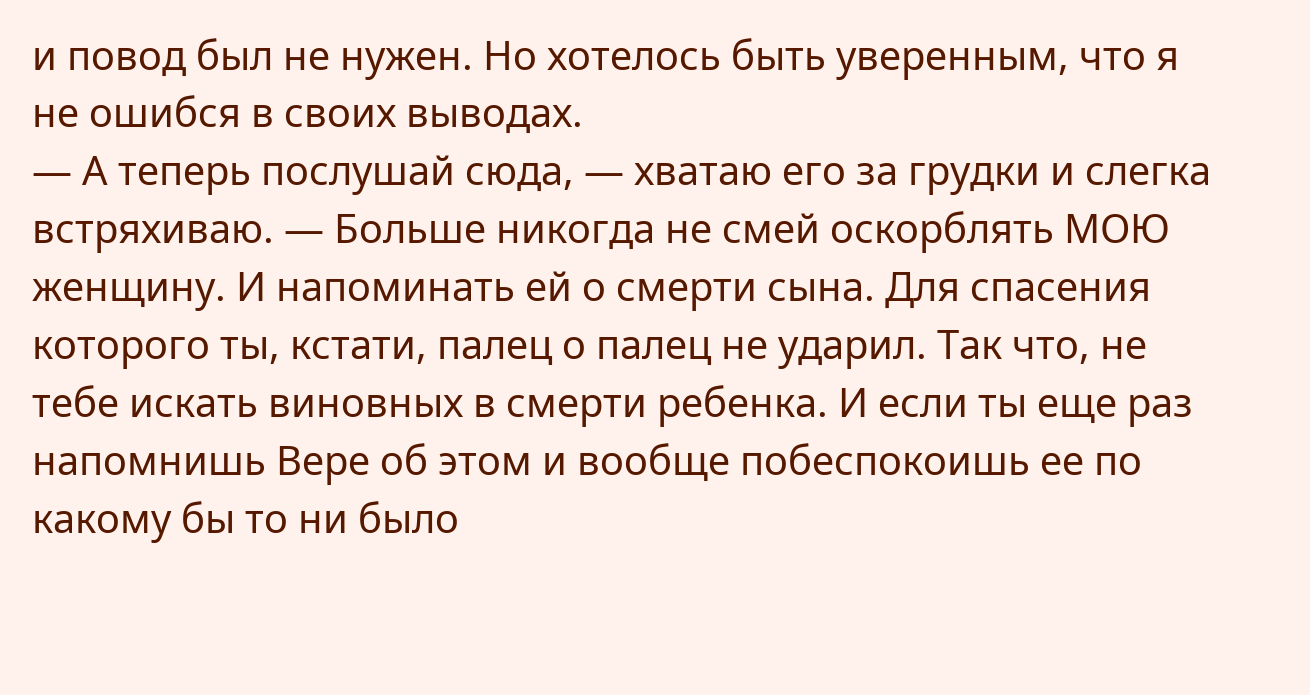и повод был не нужен. Но хотелось быть уверенным, что я не ошибся в своих выводах.
— А теперь послушай сюда, — хватаю его за грудки и слегка встряхиваю. — Больше никогда не смей оскорблять МОЮ женщину. И напоминать ей о смерти сына. Для спасения которого ты, кстати, палец о палец не ударил. Так что, не тебе искать виновных в смерти ребенка. И если ты еще раз напомнишь Вере об этом и вообще побеспокоишь ее по какому бы то ни было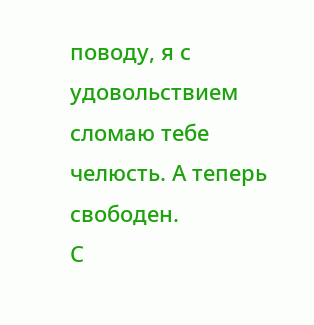поводу, я с удовольствием сломаю тебе челюсть. А теперь свободен.
С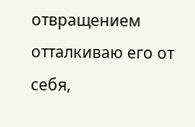отвращением отталкиваю его от себя,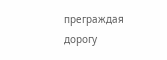преграждая дорогу